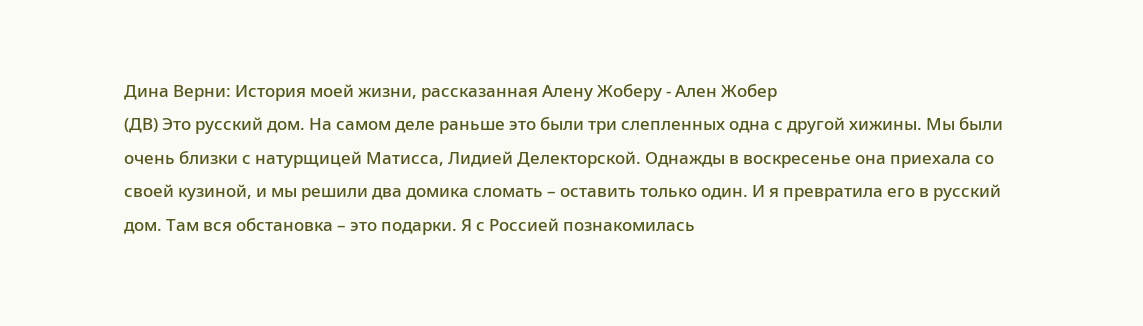Дина Верни: История моей жизни, рассказанная Алену Жоберу - Ален Жобер
(ДВ) Это русский дом. На самом деле раньше это были три слепленных одна с другой хижины. Мы были очень близки с натурщицей Матисса, Лидией Делекторской. Однажды в воскресенье она приехала со своей кузиной, и мы решили два домика сломать – оставить только один. И я превратила его в русский дом. Там вся обстановка – это подарки. Я с Россией познакомилась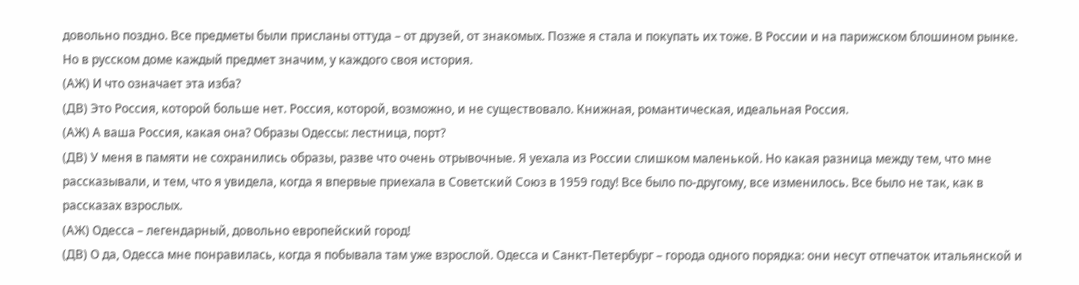довольно поздно. Все предметы были присланы оттуда – от друзей, от знакомых. Позже я стала и покупать их тоже. В России и на парижском блошином рынке. Но в русском доме каждый предмет значим, у каждого своя история.
(АЖ) И что означает эта изба?
(ДВ) Это Россия, которой больше нет. Россия, которой, возможно, и не существовало. Книжная, романтическая, идеальная Россия.
(АЖ) А ваша Россия, какая она? Образы Одессы: лестница, порт?
(ДВ) У меня в памяти не сохранились образы, разве что очень отрывочные. Я уехала из России слишком маленькой. Но какая разница между тем, что мне рассказывали, и тем, что я увидела, когда я впервые приехала в Советский Союз в 1959 году! Все было по-другому, все изменилось. Все было не так, как в рассказах взрослых.
(АЖ) Одесса – легендарный, довольно европейский город!
(ДВ) О да, Одесса мне понравилась, когда я побывала там уже взрослой. Одесса и Санкт-Петербург – города одного порядка: они несут отпечаток итальянской и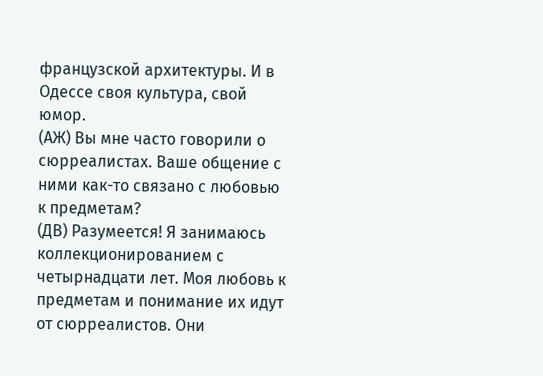французской архитектуры. И в Одессе своя культура, свой юмор.
(АЖ) Вы мне часто говорили о сюрреалистах. Ваше общение с ними как-то связано с любовью к предметам?
(ДВ) Разумеется! Я занимаюсь коллекционированием с четырнадцати лет. Моя любовь к предметам и понимание их идут от сюрреалистов. Они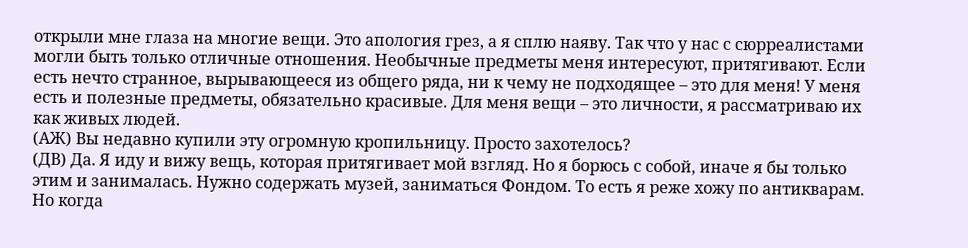открыли мне глаза на многие вещи. Это апология грез, а я сплю наяву. Так что у нас с сюрреалистами могли быть только отличные отношения. Необычные предметы меня интересуют, притягивают. Если есть нечто странное, вырывающееся из общего ряда, ни к чему не подходящее – это для меня! У меня есть и полезные предметы, обязательно красивые. Для меня вещи – это личности, я рассматриваю их как живых людей.
(АЖ) Вы недавно купили эту огромную кропильницу. Просто захотелось?
(ДВ) Да. Я иду и вижу вещь, которая притягивает мой взгляд. Но я борюсь с собой, иначе я бы только этим и занималась. Нужно содержать музей, заниматься Фондом. То есть я реже хожу по антикварам. Но когда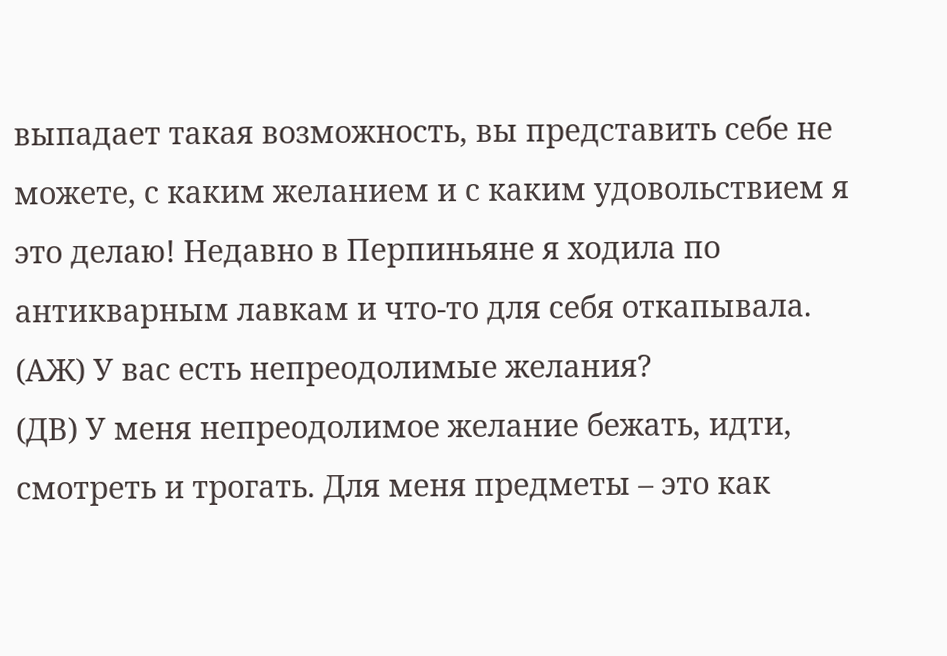выпадает такая возможность, вы представить себе не можете, с каким желанием и с каким удовольствием я это делаю! Недавно в Перпиньяне я ходила по антикварным лавкам и что-то для себя откапывала.
(АЖ) У вас есть непреодолимые желания?
(ДВ) У меня непреодолимое желание бежать, идти, смотреть и трогать. Для меня предметы – это как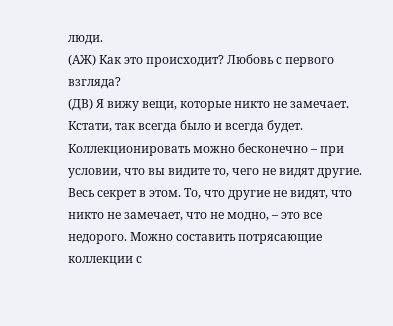люди.
(АЖ) Как это происходит? Любовь с первого взгляда?
(ДВ) Я вижу вещи, которые никто не замечает. Кстати, так всегда было и всегда будет. Коллекционировать можно бесконечно – при условии, что вы видите то, чего не видят другие. Весь секрет в этом. То, что другие не видят, что никто не замечает, что не модно, – это все недорого. Можно составить потрясающие коллекции с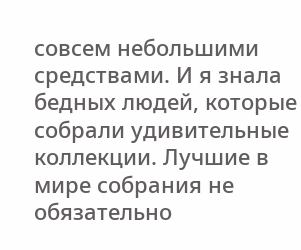совсем небольшими средствами. И я знала бедных людей, которые собрали удивительные коллекции. Лучшие в мире собрания не обязательно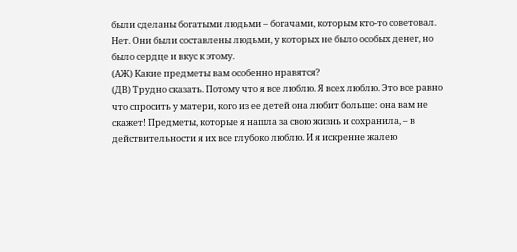были сделаны богатыми людьми – богачами, которым кто-то советовал. Нет. Они были составлены людьми, у которых не было особых денег, но было сердце и вкус к этому.
(АЖ) Какие предметы вам особенно нравятся?
(ДВ) Трудно сказать. Потому что я все люблю. Я всех люблю. Это все равно что спросить у матери, кого из ее детей она любит больше: она вам не скажет! Предметы, которые я нашла за свою жизнь и сохранила, – в действительности я их все глубоко люблю. И я искренне жалею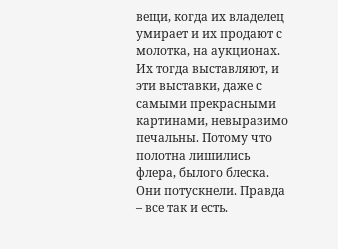вещи, когда их владелец умирает и их продают с молотка, на аукционах. Их тогда выставляют, и эти выставки, даже с самыми прекрасными картинами, невыразимо печальны. Потому что полотна лишились флера, былого блеска. Они потускнели. Правда – все так и есть.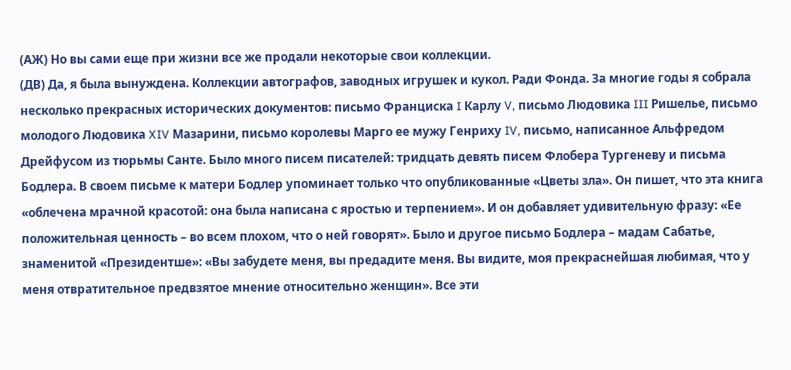(АЖ) Но вы сами еще при жизни все же продали некоторые свои коллекции.
(ДВ) Да, я была вынуждена. Коллекции автографов, заводных игрушек и кукол. Ради Фонда. За многие годы я собрала несколько прекрасных исторических документов: письмо Франциска I Карлу V, письмо Людовика III Ришелье, письмо молодого Людовика XIV Мазарини, письмо королевы Марго ее мужу Генриху IV, письмо, написанное Альфредом Дрейфусом из тюрьмы Санте. Было много писем писателей: тридцать девять писем Флобера Тургеневу и письма Бодлера. В своем письме к матери Бодлер упоминает только что опубликованные «Цветы зла». Он пишет, что эта книга «облечена мрачной красотой: она была написана с яростью и терпением». И он добавляет удивительную фразу: «Ее положительная ценность – во всем плохом, что о ней говорят». Было и другое письмо Бодлера – мадам Сабатье, знаменитой «Президентше»: «Вы забудете меня, вы предадите меня. Вы видите, моя прекраснейшая любимая, что у меня отвратительное предвзятое мнение относительно женщин». Все эти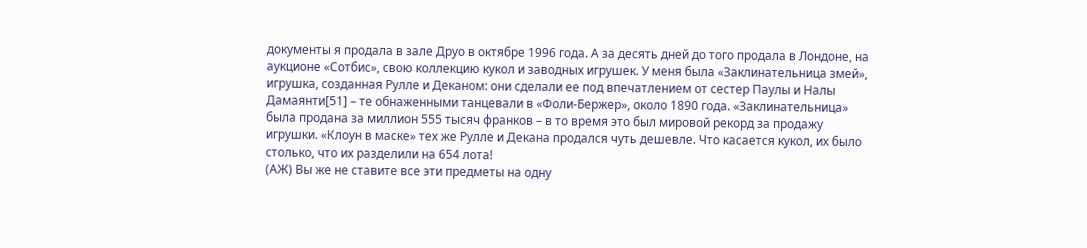документы я продала в зале Друо в октябре 1996 года. А за десять дней до того продала в Лондоне, на аукционе «Сотбис», свою коллекцию кукол и заводных игрушек. У меня была «Заклинательница змей», игрушка, созданная Рулле и Деканом: они сделали ее под впечатлением от сестер Паулы и Налы Дамаянти[51] – те обнаженными танцевали в «Фоли-Бержер», около 1890 года. «Заклинательница» была продана за миллион 555 тысяч франков – в то время это был мировой рекорд за продажу игрушки. «Клоун в маске» тех же Рулле и Декана продался чуть дешевле. Что касается кукол, их было столько, что их разделили на 654 лота!
(АЖ) Вы же не ставите все эти предметы на одну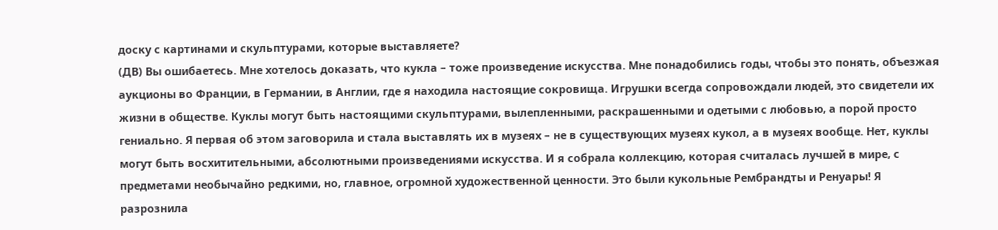доску с картинами и скульптурами, которые выставляете?
(ДВ) Вы ошибаетесь. Мне хотелось доказать, что кукла – тоже произведение искусства. Мне понадобились годы, чтобы это понять, объезжая аукционы во Франции, в Германии, в Англии, где я находила настоящие сокровища. Игрушки всегда сопровождали людей, это свидетели их жизни в обществе. Куклы могут быть настоящими скульптурами, вылепленными, раскрашенными и одетыми с любовью, а порой просто гениально. Я первая об этом заговорила и стала выставлять их в музеях – не в существующих музеях кукол, а в музеях вообще. Нет, куклы могут быть восхитительными, абсолютными произведениями искусства. И я собрала коллекцию, которая считалась лучшей в мире, с предметами необычайно редкими, но, главное, огромной художественной ценности. Это были кукольные Рембрандты и Ренуары! Я разрознила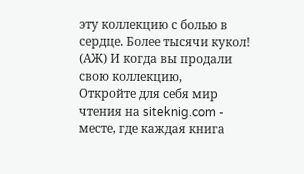эту коллекцию с болью в сердце. Более тысячи кукол!
(АЖ) И когда вы продали свою коллекцию,
Откройте для себя мир чтения на siteknig.com - месте, где каждая книга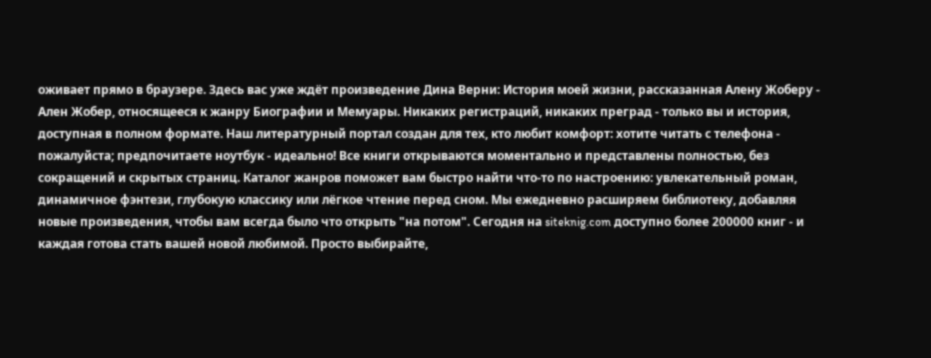оживает прямо в браузере. Здесь вас уже ждёт произведение Дина Верни: История моей жизни, рассказанная Алену Жоберу - Ален Жобер, относящееся к жанру Биографии и Мемуары. Никаких регистраций, никаких преград - только вы и история, доступная в полном формате. Наш литературный портал создан для тех, кто любит комфорт: хотите читать с телефона - пожалуйста; предпочитаете ноутбук - идеально! Все книги открываются моментально и представлены полностью, без сокращений и скрытых страниц. Каталог жанров поможет вам быстро найти что-то по настроению: увлекательный роман, динамичное фэнтези, глубокую классику или лёгкое чтение перед сном. Мы ежедневно расширяем библиотеку, добавляя новые произведения, чтобы вам всегда было что открыть "на потом". Сегодня на siteknig.com доступно более 200000 книг - и каждая готова стать вашей новой любимой. Просто выбирайте,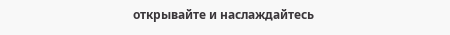открывайте и наслаждайтесь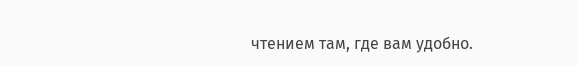чтением там, где вам удобно.